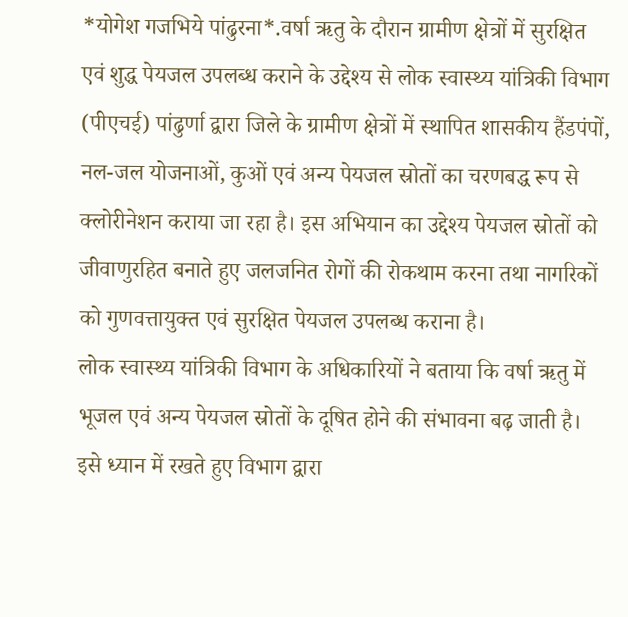*योगेश गजभिये पांढुरना*.वर्षा ऋतु के दौरान ग्रामीण क्षेत्रों में सुरक्षित एवं शुद्ध पेयजल उपलब्ध कराने के उद्देश्य से लोक स्वास्थ्य यांत्रिकी विभाग (पीएचई) पांढुर्णा द्वारा जिले के ग्रामीण क्षेत्रों में स्थापित शासकीय हैंडपंपों, नल-जल योजनाओं, कुओं एवं अन्य पेयजल स्रोतों का चरणबद्ध रूप से क्लोरीनेशन कराया जा रहा है। इस अभियान का उद्देश्य पेयजल स्रोतों को जीवाणुरहित बनाते हुए जलजनित रोगों की रोकथाम करना तथा नागरिकों को गुणवत्तायुक्त एवं सुरक्षित पेयजल उपलब्ध कराना है।
लोक स्वास्थ्य यांत्रिकी विभाग के अधिकारियों ने बताया कि वर्षा ऋतु में भूजल एवं अन्य पेयजल स्रोतों के दूषित होने की संभावना बढ़ जाती है। इसे ध्यान में रखते हुए विभाग द्वारा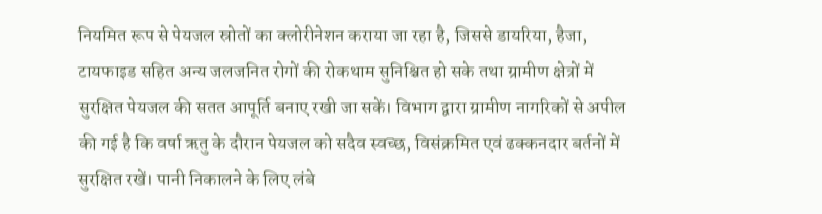नियमित रूप से पेयजल स्रोतों का क्लोरीनेशन कराया जा रहा है, जिससे डायरिया, हैजा, टायफाइड सहित अन्य जलजनित रोगों की रोकथाम सुनिश्चित हो सके तथा ग्रामीण क्षेत्रों में सुरक्षित पेयजल की सतत आपूर्ति बनाए रखी जा सकें। विभाग द्वारा ग्रामीण नागरिकों से अपील की गई है कि वर्षा ऋतु के दौरान पेयजल को सदैव स्वच्छ, विसंक्रमित एवं ढक्कनदार बर्तनों में सुरक्षित रखें। पानी निकालने के लिए लंबे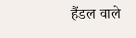हैंडल वाले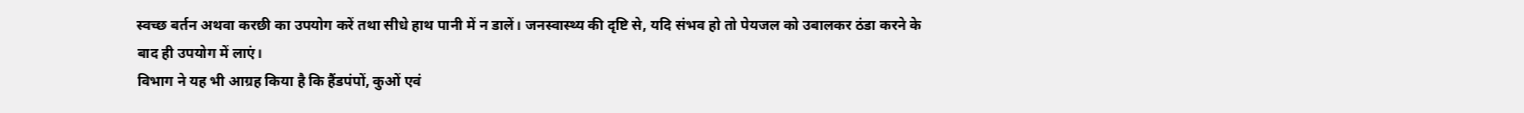स्वच्छ बर्तन अथवा करछी का उपयोग करें तथा सीधे हाथ पानी में न डालें। जनस्वास्थ्य की दृष्टि से, यदि संभव हो तो पेयजल को उबालकर ठंडा करने के बाद ही उपयोग में लाएं।
विभाग ने यह भी आग्रह किया है कि हैंडपंपों, कुओं एवं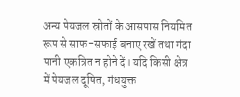अन्य पेयजल स्रोतों के आसपास नियमित रूप से साफ-सफाई बनाए रखें तथा गंदा पानी एकत्रित न होने दें। यदि किसी क्षेत्र में पेयजल दूषित, गंधयुक्त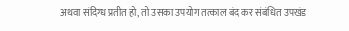अथवा संदिग्ध प्रतीत हो, तो उसका उपयोग तत्काल बंद कर संबंधित उपखंड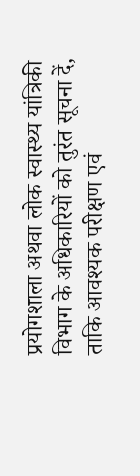प्रयोगशाला अथवा लोक स्वास्थ्य यांत्रिकी विभाग के अधिकारियों को तुरंत सूचना दें, ताकि आवश्यक परीक्षण एवं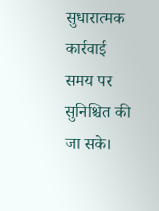सुधारात्मक कार्रवाई समय पर सुनिश्चित की जा सके।